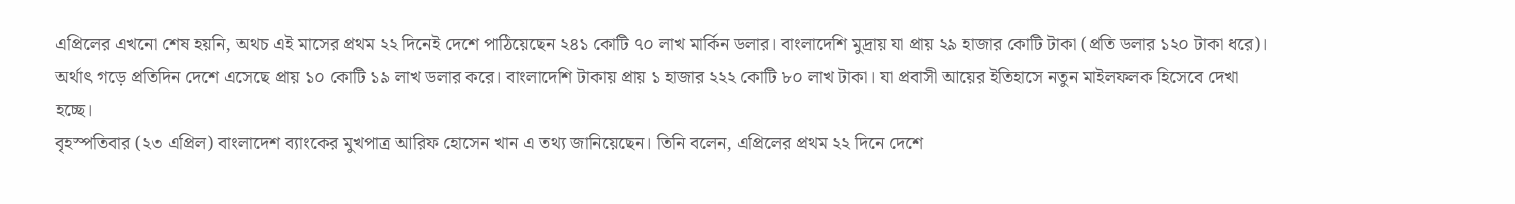এপ্রিলের এখনো শেষ হয়নি, অথচ এই মাসের প্রথম ২২ দিনেই দেশে পাঠিয়েছেন ২৪১ কোটি ৭০ লাখ মার্কিন ডলার। বাংলাদেশি মুদ্রায় যা প্রায় ২৯ হাজার কোটি টাকা (প্রতি ডলার ১২০ টাকা ধরে)।
অর্থাৎ গড়ে প্রতিদিন দেশে এসেছে প্রায় ১০ কোটি ১৯ লাখ ডলার করে। বাংলাদেশি টাকায় প্রায় ১ হাজার ২২২ কোটি ৮০ লাখ টাকা। যা প্রবাসী আয়ের ইতিহাসে নতুন মাইলফলক হিসেবে দেখা হচ্ছে।
বৃহস্পতিবার (২৩ এপ্রিল) বাংলাদেশ ব্যাংকের মুখপাত্র আরিফ হোসেন খান এ তথ্য জানিয়েছেন। তিনি বলেন, এপ্রিলের প্রথম ২২ দিনে দেশে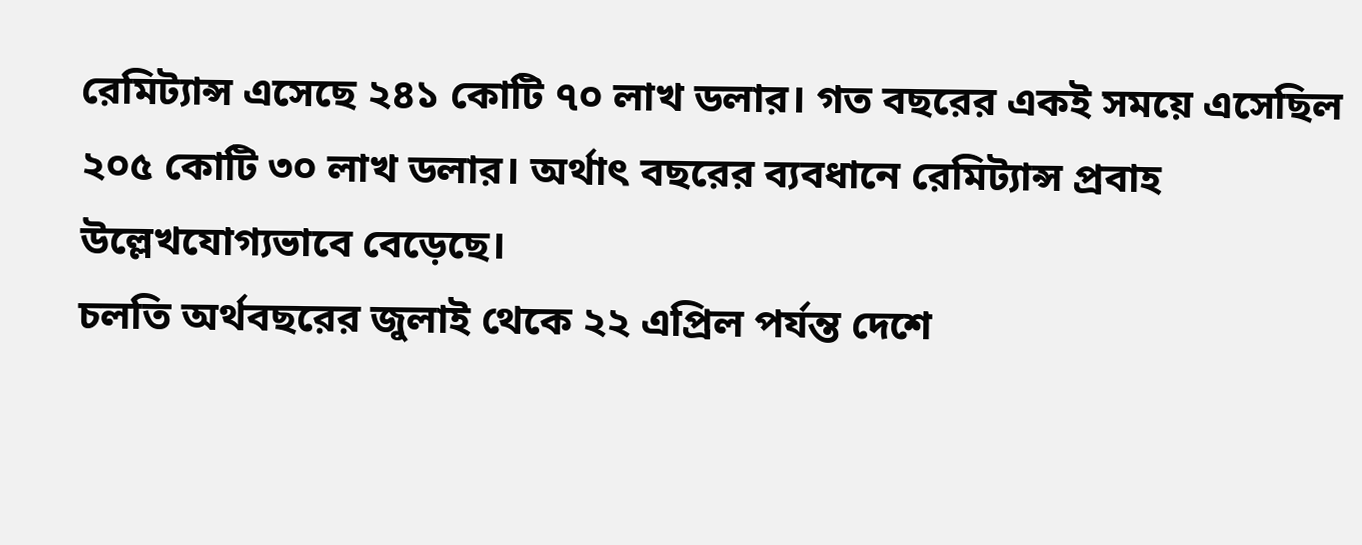রেমিট্যান্স এসেছে ২৪১ কোটি ৭০ লাখ ডলার। গত বছরের একই সময়ে এসেছিল ২০৫ কোটি ৩০ লাখ ডলার। অর্থাৎ বছরের ব্যবধানে রেমিট্যান্স প্রবাহ উল্লেখযোগ্যভাবে বেড়েছে।
চলতি অর্থবছরের জুলাই থেকে ২২ এপ্রিল পর্যন্ত দেশে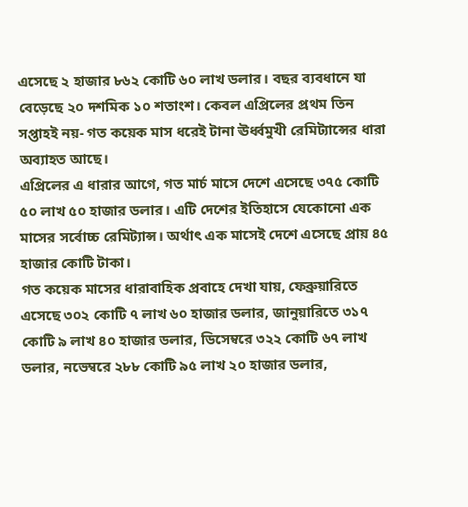এসেছে ২ হাজার ৮৬২ কোটি ৬০ লাখ ডলার। বছর ব্যবধানে যা বেড়েছে ২০ দশমিক ১০ শতাংশ। কেবল এপ্রিলের প্রথম তিন সপ্তাহই নয়- গত কয়েক মাস ধরেই টানা ঊর্ধ্বমুখী রেমিট্যান্সের ধারা অব্যাহত আছে।
এপ্রিলের এ ধারার আগে, গত মার্চ মাসে দেশে এসেছে ৩৭৫ কোটি ৫০ লাখ ৫০ হাজার ডলার। এটি দেশের ইতিহাসে যেকোনো এক মাসের সর্বোচ্চ রেমিট্যান্স। অর্থাৎ এক মাসেই দেশে এসেছে প্রায় ৪৫ হাজার কোটি টাকা।
গত কয়েক মাসের ধারাবাহিক প্রবাহে দেখা যায়, ফেব্রুয়ারিতে এসেছে ৩০২ কোটি ৭ লাখ ৬০ হাজার ডলার, জানুয়ারিতে ৩১৭ কোটি ৯ লাখ ৪০ হাজার ডলার, ডিসেম্বরে ৩২২ কোটি ৬৭ লাখ ডলার, নভেম্বরে ২৮৮ কোটি ৯৫ লাখ ২০ হাজার ডলার,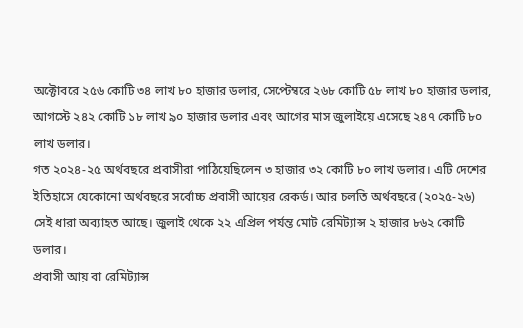অক্টোবরে ২৫৬ কোটি ৩৪ লাখ ৮০ হাজার ডলার, সেপ্টেম্বরে ২৬৮ কোটি ৫৮ লাখ ৮০ হাজার ডলার, আগস্টে ২৪২ কোটি ১৮ লাখ ৯০ হাজার ডলার এবং আগের মাস জুলাইয়ে এসেছে ২৪৭ কোটি ৮০ লাখ ডলার।
গত ২০২৪-২৫ অর্থবছরে প্রবাসীরা পাঠিয়েছিলেন ৩ হাজার ৩২ কোটি ৮০ লাখ ডলার। এটি দেশের ইতিহাসে যেকোনো অর্থবছরে সর্বোচ্চ প্রবাসী আয়ের রেকর্ড। আর চলতি অর্থবছরে (২০২৫-২৬) সেই ধারা অব্যাহত আছে। জুলাই থেকে ২২ এপ্রিল পর্যন্ত মোট রেমিট্যান্স ২ হাজার ৮৬২ কোটি ডলার।
প্রবাসী আয় বা রেমিট্যান্স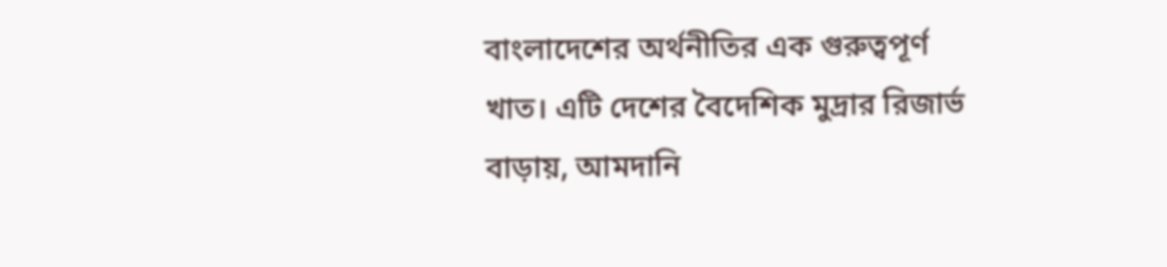বাংলাদেশের অর্থনীতির এক গুরুত্বপূর্ণ খাত। এটি দেশের বৈদেশিক মুদ্রার রিজার্ভ বাড়ায়, আমদানি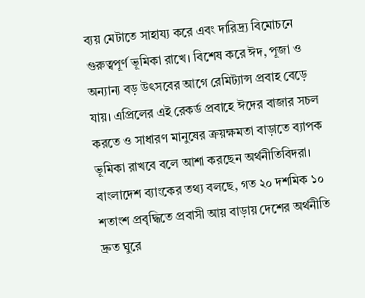ব্যয় মেটাতে সাহায্য করে এবং দারিদ্র্য বিমোচনে গুরুত্বপূর্ণ ভূমিকা রাখে। বিশেষ করে ঈদ, পূজা ও অন্যান্য বড় উৎসবের আগে রেমিট্যান্স প্রবাহ বেড়ে যায়। এপ্রিলের এই রেকর্ড প্রবাহে ঈদের বাজার সচল করতে ও সাধারণ মানুষের ক্রয়ক্ষমতা বাড়াতে ব্যাপক ভূমিকা রাখবে বলে আশা করছেন অর্থনীতিবিদরা।
বাংলাদেশ ব্যাংকের তথ্য বলছে, গত ২০ দশমিক ১০ শতাংশ প্রবৃদ্ধিতে প্রবাসী আয় বাড়ায় দেশের অর্থনীতি দ্রুত ঘুরে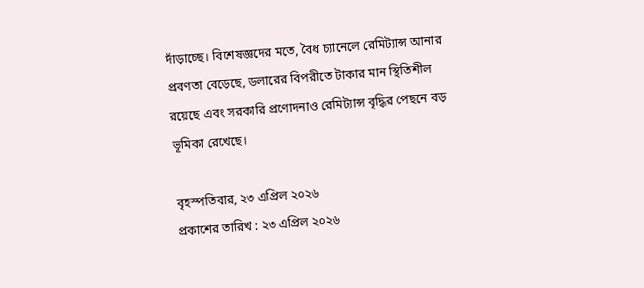দাঁড়াচ্ছে। বিশেষজ্ঞদের মতে, বৈধ চ্যানেলে রেমিট্যান্স আনার প্রবণতা বেড়েছে, ডলারের বিপরীতে টাকার মান স্থিতিশীল রয়েছে এবং সরকারি প্রণোদনাও রেমিট্যান্স বৃদ্ধির পেছনে বড় ভূমিকা রেখেছে।

বৃহস্পতিবার, ২৩ এপ্রিল ২০২৬
প্রকাশের তারিখ : ২৩ এপ্রিল ২০২৬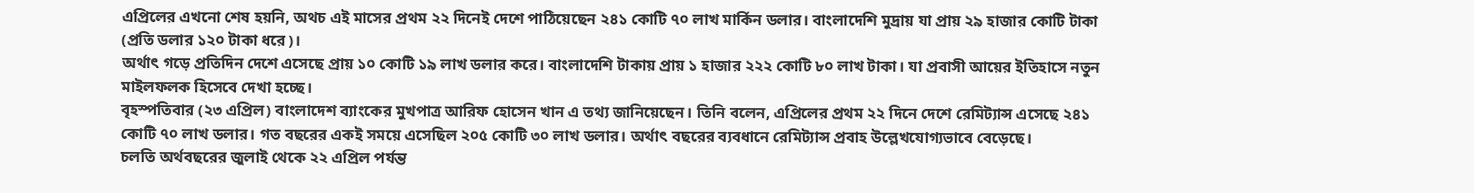এপ্রিলের এখনো শেষ হয়নি, অথচ এই মাসের প্রথম ২২ দিনেই দেশে পাঠিয়েছেন ২৪১ কোটি ৭০ লাখ মার্কিন ডলার। বাংলাদেশি মুদ্রায় যা প্রায় ২৯ হাজার কোটি টাকা (প্রতি ডলার ১২০ টাকা ধরে)।
অর্থাৎ গড়ে প্রতিদিন দেশে এসেছে প্রায় ১০ কোটি ১৯ লাখ ডলার করে। বাংলাদেশি টাকায় প্রায় ১ হাজার ২২২ কোটি ৮০ লাখ টাকা। যা প্রবাসী আয়ের ইতিহাসে নতুন মাইলফলক হিসেবে দেখা হচ্ছে।
বৃহস্পতিবার (২৩ এপ্রিল) বাংলাদেশ ব্যাংকের মুখপাত্র আরিফ হোসেন খান এ তথ্য জানিয়েছেন। তিনি বলেন, এপ্রিলের প্রথম ২২ দিনে দেশে রেমিট্যান্স এসেছে ২৪১ কোটি ৭০ লাখ ডলার। গত বছরের একই সময়ে এসেছিল ২০৫ কোটি ৩০ লাখ ডলার। অর্থাৎ বছরের ব্যবধানে রেমিট্যান্স প্রবাহ উল্লেখযোগ্যভাবে বেড়েছে।
চলতি অর্থবছরের জুলাই থেকে ২২ এপ্রিল পর্যন্ত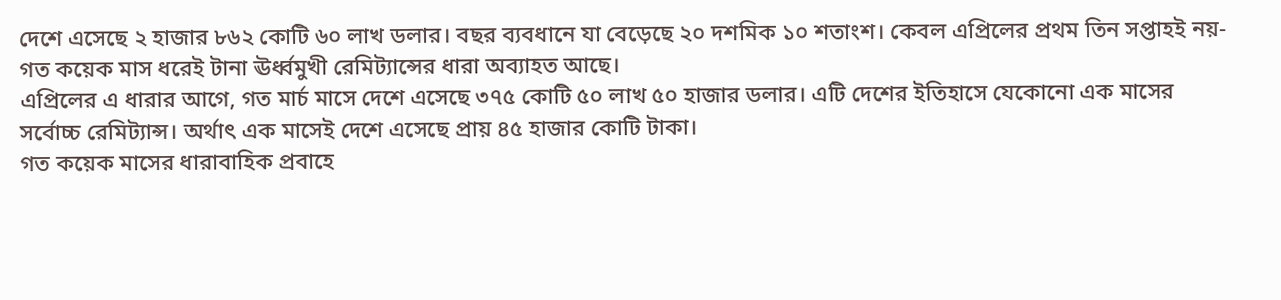দেশে এসেছে ২ হাজার ৮৬২ কোটি ৬০ লাখ ডলার। বছর ব্যবধানে যা বেড়েছে ২০ দশমিক ১০ শতাংশ। কেবল এপ্রিলের প্রথম তিন সপ্তাহই নয়- গত কয়েক মাস ধরেই টানা ঊর্ধ্বমুখী রেমিট্যান্সের ধারা অব্যাহত আছে।
এপ্রিলের এ ধারার আগে, গত মার্চ মাসে দেশে এসেছে ৩৭৫ কোটি ৫০ লাখ ৫০ হাজার ডলার। এটি দেশের ইতিহাসে যেকোনো এক মাসের সর্বোচ্চ রেমিট্যান্স। অর্থাৎ এক মাসেই দেশে এসেছে প্রায় ৪৫ হাজার কোটি টাকা।
গত কয়েক মাসের ধারাবাহিক প্রবাহে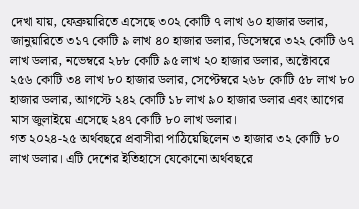দেখা যায়, ফেব্রুয়ারিতে এসেছে ৩০২ কোটি ৭ লাখ ৬০ হাজার ডলার, জানুয়ারিতে ৩১৭ কোটি ৯ লাখ ৪০ হাজার ডলার, ডিসেম্বরে ৩২২ কোটি ৬৭ লাখ ডলার, নভেম্বরে ২৮৮ কোটি ৯৫ লাখ ২০ হাজার ডলার, অক্টোবরে ২৫৬ কোটি ৩৪ লাখ ৮০ হাজার ডলার, সেপ্টেম্বরে ২৬৮ কোটি ৫৮ লাখ ৮০ হাজার ডলার, আগস্টে ২৪২ কোটি ১৮ লাখ ৯০ হাজার ডলার এবং আগের মাস জুলাইয়ে এসেছে ২৪৭ কোটি ৮০ লাখ ডলার।
গত ২০২৪-২৫ অর্থবছরে প্রবাসীরা পাঠিয়েছিলেন ৩ হাজার ৩২ কোটি ৮০ লাখ ডলার। এটি দেশের ইতিহাসে যেকোনো অর্থবছরে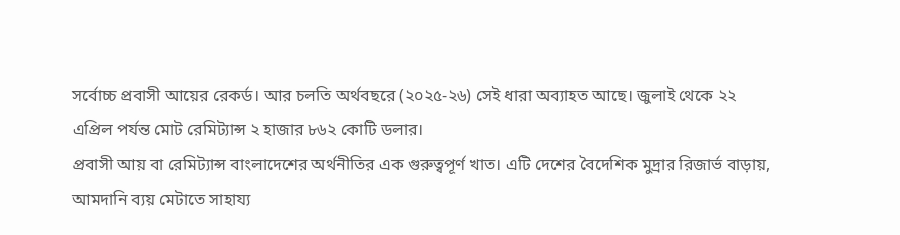সর্বোচ্চ প্রবাসী আয়ের রেকর্ড। আর চলতি অর্থবছরে (২০২৫-২৬) সেই ধারা অব্যাহত আছে। জুলাই থেকে ২২ এপ্রিল পর্যন্ত মোট রেমিট্যান্স ২ হাজার ৮৬২ কোটি ডলার।
প্রবাসী আয় বা রেমিট্যান্স বাংলাদেশের অর্থনীতির এক গুরুত্বপূর্ণ খাত। এটি দেশের বৈদেশিক মুদ্রার রিজার্ভ বাড়ায়, আমদানি ব্যয় মেটাতে সাহায্য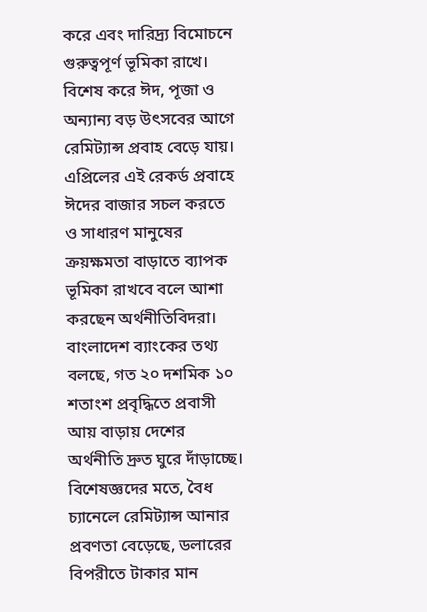করে এবং দারিদ্র্য বিমোচনে গুরুত্বপূর্ণ ভূমিকা রাখে। বিশেষ করে ঈদ, পূজা ও অন্যান্য বড় উৎসবের আগে রেমিট্যান্স প্রবাহ বেড়ে যায়। এপ্রিলের এই রেকর্ড প্রবাহে ঈদের বাজার সচল করতে ও সাধারণ মানুষের ক্রয়ক্ষমতা বাড়াতে ব্যাপক ভূমিকা রাখবে বলে আশা করছেন অর্থনীতিবিদরা।
বাংলাদেশ ব্যাংকের তথ্য বলছে, গত ২০ দশমিক ১০ শতাংশ প্রবৃদ্ধিতে প্রবাসী আয় বাড়ায় দেশের অর্থনীতি দ্রুত ঘুরে দাঁড়াচ্ছে। বিশেষজ্ঞদের মতে, বৈধ চ্যানেলে রেমিট্যান্স আনার প্রবণতা বেড়েছে, ডলারের বিপরীতে টাকার মান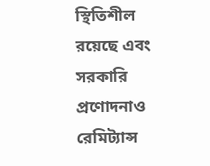স্থিতিশীল রয়েছে এবং সরকারি প্রণোদনাও রেমিট্যান্স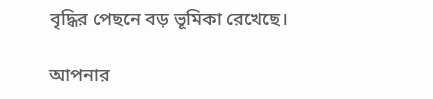বৃদ্ধির পেছনে বড় ভূমিকা রেখেছে।

আপনার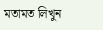মতামত লিখুন